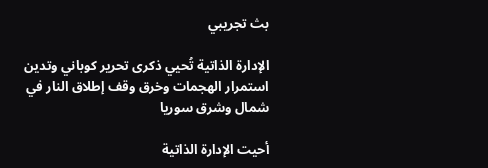بث تجريبي

الإدارة الذاتية تُحيي ذكرى تحرير كوباني وتدين استمرار الهجمات وخرق وقف إطلاق النار في شمال وشرق سوريا

أحيت الإدارة الذاتية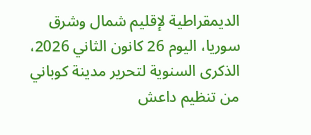الديمقراطية لإقليم شمال وشرق سوريا، اليوم 26 كانون الثاني 2026، الذكرى السنوية لتحرير مدينة كوباني من تنظيم داعش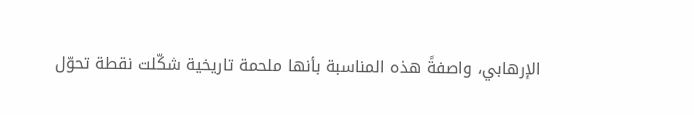الإرهابي، واصفةً هذه المناسبة بأنها ملحمة تاريخية شكّلت نقطة تحوّل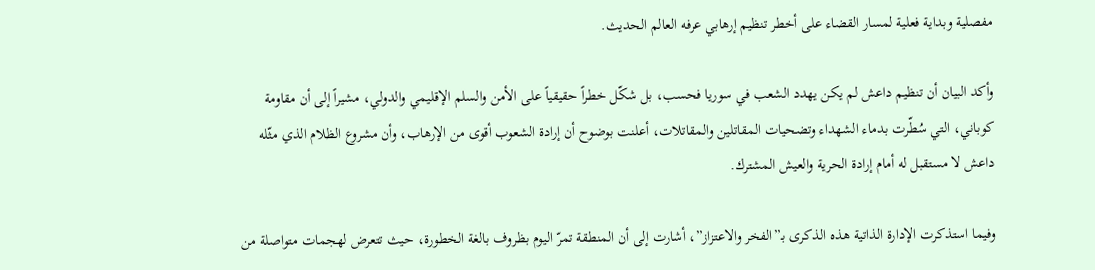مفصلية وبداية فعلية لمسار القضاء على أخطر تنظيم إرهابي عرفه العالم الحديث.

وأكد البيان أن تنظيم داعش لم يكن يهدد الشعب في سوريا فحسب، بل شكّل خطراً حقيقياً على الأمن والسلم الإقليمي والدولي، مشيراً إلى أن مقاومة كوباني، التي سُطّرت بدماء الشهداء وتضحيات المقاتلين والمقاتلات، أعلنت بوضوح أن إرادة الشعوب أقوى من الإرهاب، وأن مشروع الظلام الذي مثّله داعش لا مستقبل له أمام إرادة الحرية والعيش المشترك.

وفيما استذكرت الإدارة الذاتية هذه الذكرى بـ”الفخر والاعتزاز”، أشارت إلى أن المنطقة تمرّ اليوم بظروف بالغة الخطورة، حيث تتعرض لهجمات متواصلة من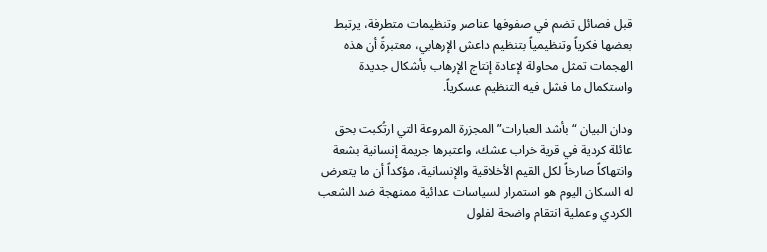قبل فصائل تضم في صفوفها عناصر وتنظيمات متطرفة، يرتبط بعضها فكرياً وتنظيمياً بتنظيم داعش الإرهابي، معتبرةً أن هذه الهجمات تمثل محاولة لإعادة إنتاج الإرهاب بأشكال جديدة واستكمال ما فشل فيه التنظيم عسكرياً.

ودان البيان “بأشد العبارات” المجزرة المروعة التي ارتُكبت بحق عائلة كردية في قرية خراب عشك، واعتبرها جريمة إنسانية بشعة وانتهاكاً صارخاً لكل القيم الأخلاقية والإنسانية، مؤكداً أن ما يتعرض له السكان اليوم هو استمرار لسياسات عدائية ممنهجة ضد الشعب الكردي وعملية انتقام واضحة لفلول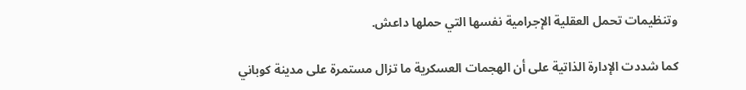وتنظيمات تحمل العقلية الإجرامية نفسها التي حملها داعش.

كما شددت الإدارة الذاتية على أن الهجمات العسكرية ما تزال مستمرة على مدينة كوباني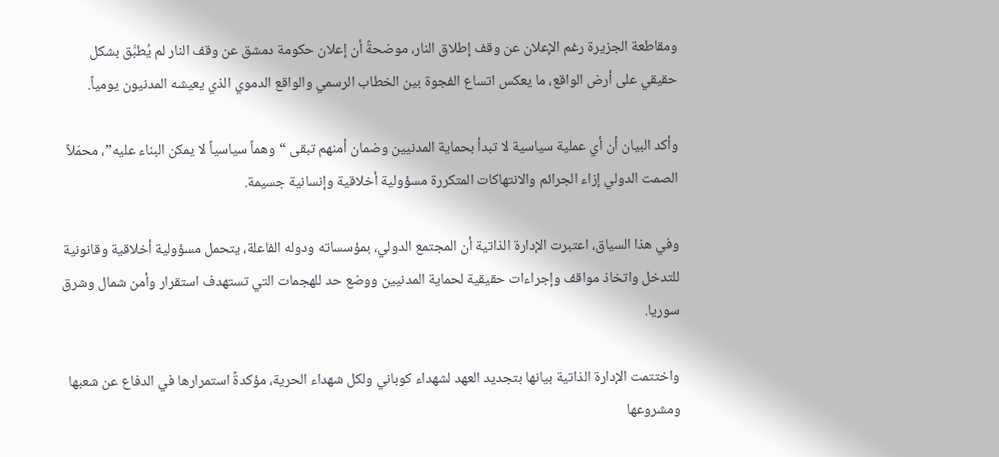ومقاطعة الجزيرة رغم الإعلان عن وقف إطلاق النار، موضحةً أن إعلان حكومة دمشق عن وقف النار لم يُطبَّق بشكل حقيقي على أرض الواقع، ما يعكس اتساع الفجوة بين الخطاب الرسمي والواقع الدموي الذي يعيشه المدنيون يومياً.

وأكد البيان أن أي عملية سياسية لا تبدأ بحماية المدنيين وضمان أمنهم تبقى “وهماً سياسياً لا يمكن البناء عليه”، محمّلاً الصمت الدولي إزاء الجرائم والانتهاكات المتكررة مسؤولية أخلاقية وإنسانية جسيمة.

وفي هذا السياق، اعتبرت الإدارة الذاتية أن المجتمع الدولي، بمؤسساته ودوله الفاعلة، يتحمل مسؤولية أخلاقية وقانونية للتدخل واتخاذ مواقف وإجراءات حقيقية لحماية المدنيين ووضع حد للهجمات التي تستهدف استقرار وأمن شمال وشرق سوريا.

واختتمت الإدارة الذاتية بيانها بتجديد العهد لشهداء كوباني ولكل شهداء الحرية، مؤكدةً استمرارها في الدفاع عن شعبها ومشروعها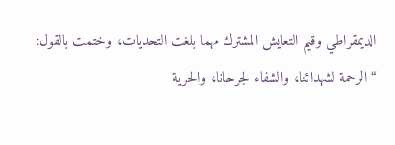الديمقراطي وقيم التعايش المشترك مهما بلغت التحديات، وختمت بالقول: “الرحمة لشهدائنا، والشفاء لجرحانا، والحرية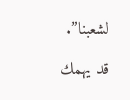لشعبنا”.

قد يهمك